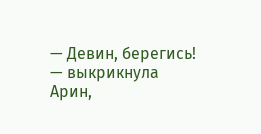— Девин, берегись! — выкрикнула Арин,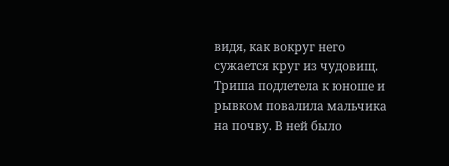видя, как вокруг него сужается круг из чудовищ.
Триша подлетела к юноше и рывком повалила мальчика на почву. В ней было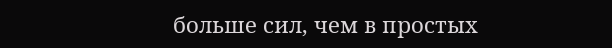больше сил, чем в простых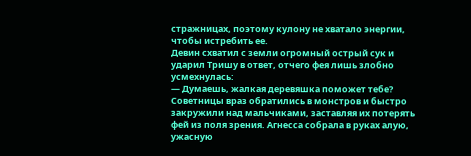стражницах, поэтому кулону не хватало энергии, чтобы истребить ее.
Девин схватил с земли огромный острый сук и ударил Тришу в ответ, отчего фея лишь злобно усмехнулась:
— Думаешь, жалкая деревяшка поможет тебе?
Советницы враз обратились в монстров и быстро закружили над мальчиками, заставляя их потерять фей из поля зрения. Агнесса собрала в руках алую, ужасную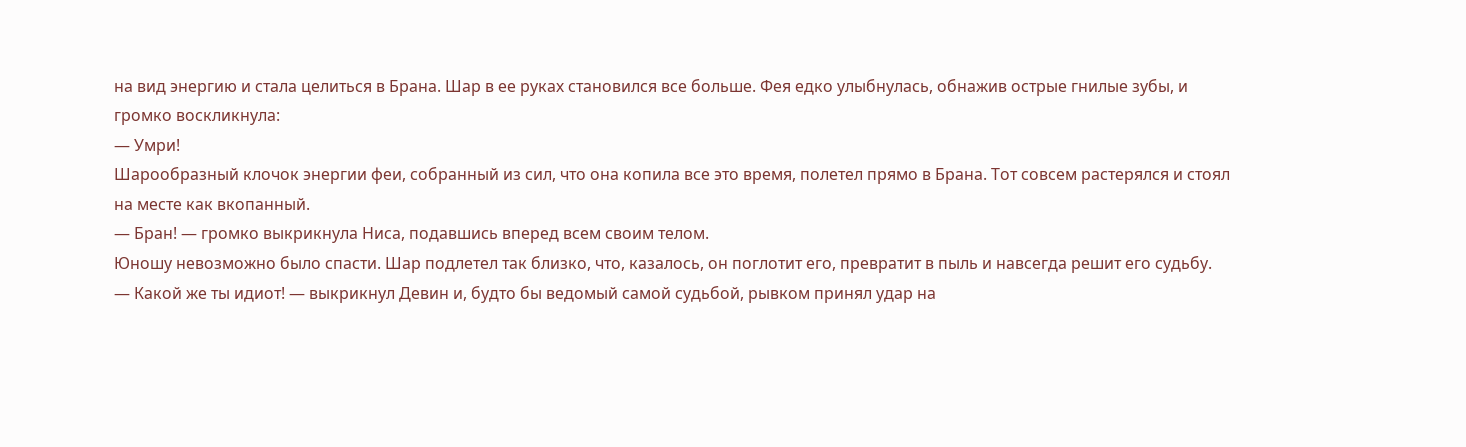на вид энергию и стала целиться в Брана. Шар в ее руках становился все больше. Фея едко улыбнулась, обнажив острые гнилые зубы, и громко воскликнула:
— Умри!
Шарообразный клочок энергии феи, собранный из сил, что она копила все это время, полетел прямо в Брана. Тот совсем растерялся и стоял на месте как вкопанный.
— Бран! — громко выкрикнула Ниса, подавшись вперед всем своим телом.
Юношу невозможно было спасти. Шар подлетел так близко, что, казалось, он поглотит его, превратит в пыль и навсегда решит его судьбу.
— Какой же ты идиот! — выкрикнул Девин и, будто бы ведомый самой судьбой, рывком принял удар на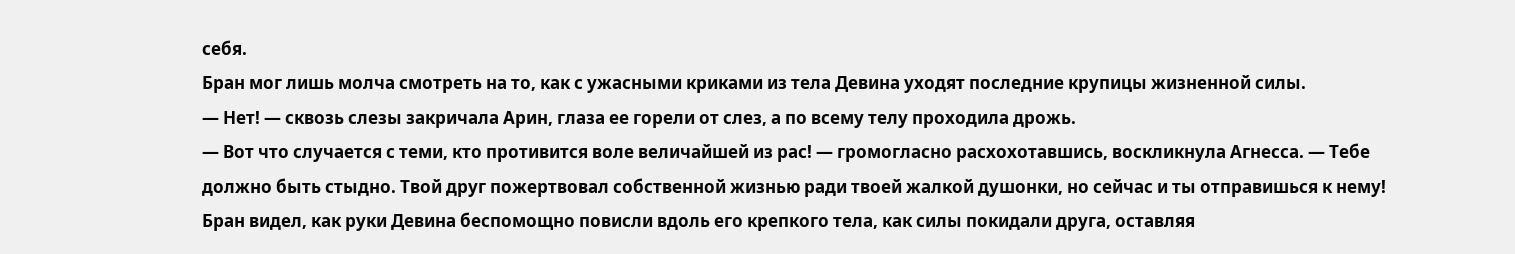себя.
Бран мог лишь молча смотреть на то, как с ужасными криками из тела Девина уходят последние крупицы жизненной силы.
— Нет! — сквозь слезы закричала Арин, глаза ее горели от слез, а по всему телу проходила дрожь.
— Вот что случается с теми, кто противится воле величайшей из рас! — громогласно расхохотавшись, воскликнула Агнесса. — Тебе должно быть стыдно. Твой друг пожертвовал собственной жизнью ради твоей жалкой душонки, но сейчас и ты отправишься к нему!
Бран видел, как руки Девина беспомощно повисли вдоль его крепкого тела, как силы покидали друга, оставляя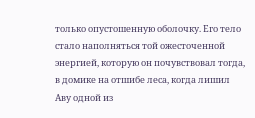только опустошенную оболочку. Его тело стало наполняться той ожесточенной энергией, которую он почувствовал тогда, в домике на отшибе леса, когда лишил Аву одной из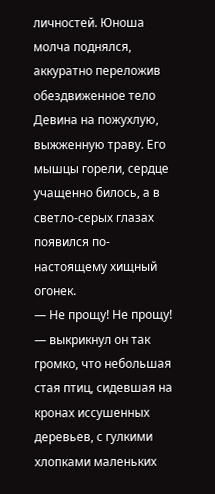личностей. Юноша молча поднялся, аккуратно переложив обездвиженное тело Девина на пожухлую, выжженную траву. Его мышцы горели, сердце учащенно билось, а в светло-серых глазах появился по-настоящему хищный огонек.
— Не прощу! Не прощу! — выкрикнул он так громко, что небольшая стая птиц, сидевшая на кронах иссушенных деревьев, с гулкими хлопками маленьких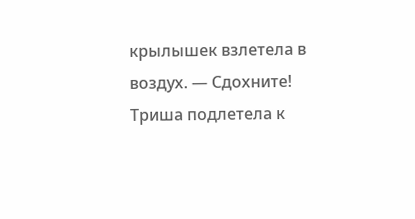крылышек взлетела в воздух. — Сдохните!
Триша подлетела к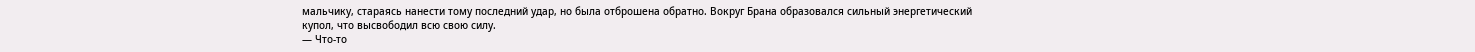мальчику, стараясь нанести тому последний удар, но была отброшена обратно. Вокруг Брана образовался сильный энергетический купол, что высвободил всю свою силу.
— Что-то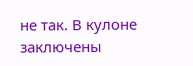не так. В кулоне заключены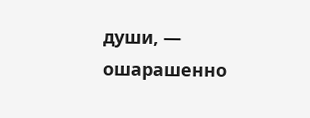души, — ошарашенно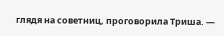глядя на советниц, проговорила Триша. —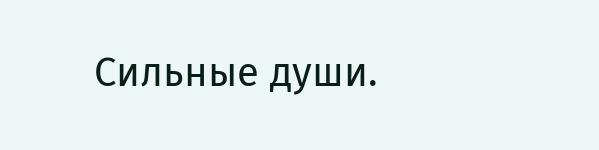Сильные души.